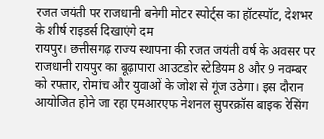रजत जयंती पर राजधानी बनेगी मोटर स्पोर्ट्स का हॉटस्पॉट, देशभर के शीर्ष राइडर्स दिखाएंगे दम
रायपुर। छत्तीसगढ़ राज्य स्थापना की रजत जयंती वर्ष के अवसर पर राजधानी रायपुर का बूढ़ापारा आउटडोर स्टेडियम 8 और 9 नवम्बर को रफ्तार, रोमांच और युवाओं के जोश से गूंज उठेगा। इस दौरान आयोजित होने जा रहा एमआरएफ नेशनल सुपरक्रॉस बाइक रेसिंग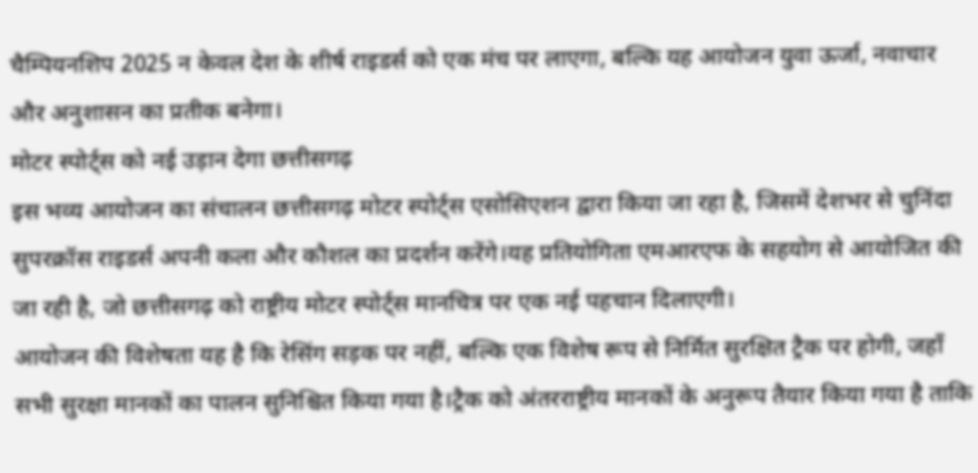चैम्पियनशिप 2025 न केवल देश के शीर्ष राइडर्स को एक मंच पर लाएगा, बल्कि यह आयोजन युवा ऊर्जा, नवाचार और अनुशासन का प्रतीक बनेगा।
मोटर स्पोर्ट्स को नई उड़ान देगा छत्तीसगढ़
इस भव्य आयोजन का संचालन छत्तीसगढ़ मोटर स्पोर्ट्स एसोसिएशन द्वारा किया जा रहा है, जिसमें देशभर से चुनिंदा सुपरक्रॉस राइडर्स अपनी कला और कौशल का प्रदर्शन करेंगे।यह प्रतियोगिता एमआरएफ के सहयोग से आयोजित की जा रही है, जो छत्तीसगढ़ को राष्ट्रीय मोटर स्पोर्ट्स मानचित्र पर एक नई पहचान दिलाएगी।
आयोजन की विशेषता यह है कि रेसिंग सड़क पर नहीं, बल्कि एक विशेष रूप से निर्मित सुरक्षित ट्रैक पर होगी, जहाँ सभी सुरक्षा मानकों का पालन सुनिश्चित किया गया है।ट्रैक को अंतरराष्ट्रीय मानकों के अनुरूप तैयार किया गया है ताकि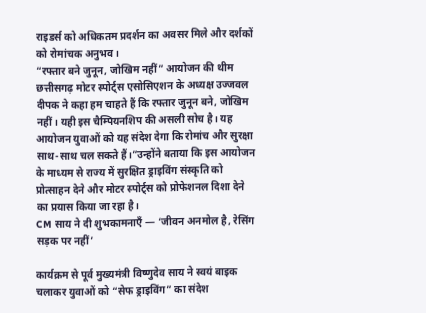राइडर्स को अधिकतम प्रदर्शन का अवसर मिले और दर्शकों को रोमांचक अनुभव।
“रफ्तार बने जुनून, जोखिम नहीं” आयोजन की थीम
छत्तीसगढ़ मोटर स्पोर्ट्स एसोसिएशन के अध्यक्ष उज्जवल दीपक ने कहा हम चाहते हैं कि रफ्तार जुनून बने, जोखिम नहीं। यही इस चैम्पियनशिप की असली सोच है। यह आयोजन युवाओं को यह संदेश देगा कि रोमांच और सुरक्षा साथ-साथ चल सकते हैं।”उन्होंने बताया कि इस आयोजन के माध्यम से राज्य में सुरक्षित ड्राइविंग संस्कृति को प्रोत्साहन देने और मोटर स्पोर्ट्स को प्रोफेशनल दिशा देने का प्रयास किया जा रहा है।
CM साय ने दी शुभकामनाएँ — ‘जीवन अनमोल है, रेसिंग सड़क पर नहीं’

कार्यक्रम से पूर्व मुख्यमंत्री विष्णुदेव साय ने स्वयं बाइक चलाकर युवाओं को “सेफ ड्राइविंग” का संदेश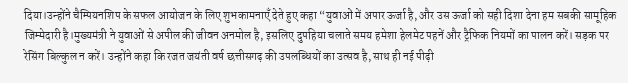दिया।उन्होंने चैम्पियनशिप के सफल आयोजन के लिए शुभकामनाएँ देते हुए कहा “युवाओं में अपार ऊर्जा है, और उस ऊर्जा को सही दिशा देना हम सबकी सामूहिक जिम्मेदारी है।मुख्यमंत्री ने युवाओं से अपील की जीवन अनमोल है, इसलिए दुपहिया चलाते समय हमेशा हेलमेट पहनें और ट्रैफिक नियमों का पालन करें। सड़क पर रेसिंग बिल्कुल न करें। उन्होंने कहा कि रजत जयंती वर्ष छत्तीसगढ़ की उपलब्धियों का उत्सव है, साथ ही नई पीढ़ी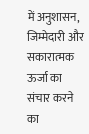में अनुशासन, जिम्मेदारी और सकारात्मक ऊर्जा का संचार करने का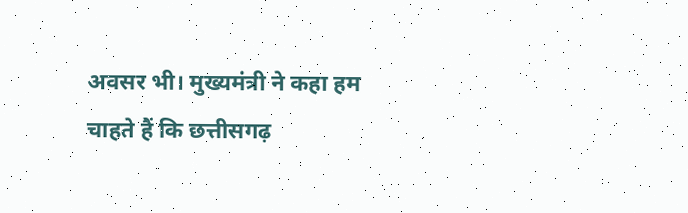अवसर भी। मुख्यमंत्री ने कहा हम चाहते हैं कि छत्तीसगढ़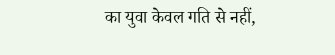का युवा केवल गति से नहीं,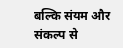बल्कि संयम और संकल्प से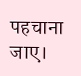पहचाना जाए।